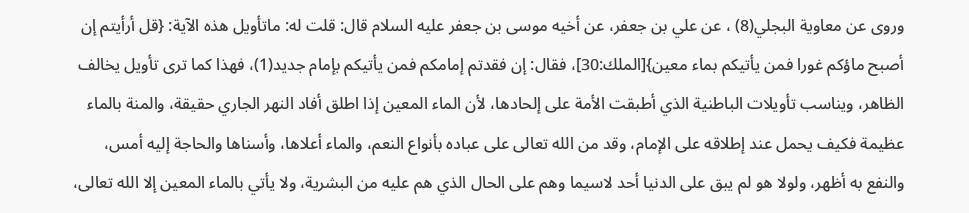وروى عن معاوية البجلي(8) ، عن علي بن جعفر، عن أخيه موسى بن جعفر عليه السلام قال: قلت له: ماتأويل هذه الآية: {قل أرأيتم إن أصبح ماؤكم غورا فمن يأتيكم بماء معين}[الملك:30]، فقال: إن فقدتم إمامكم فمن يأتيكم بإمام جديد(1)، فهذا كما ترى تأويل يخالف الظاهر، ويناسب تأويلات الباطنية الذي أطبقت الأمة على إلحادها، لأن الماء المعين إذا اطلق أفاد النهر الجاري حقيقة، والمنة بالماء عظيمة فكيف يحمل عند إطلاقه على الإمام، وقد من الله تعالى على عباده بأنواع النعم، والماء أعلاها، وأسناها والحاجة إليه أمس، والنفع به أظهر، ولولا هو لم يبق على الدنيا أحد لاسيما وهم على الحال الذي هم عليه من البشرية، ولا يأتي بالماء المعين إلا الله تعالى،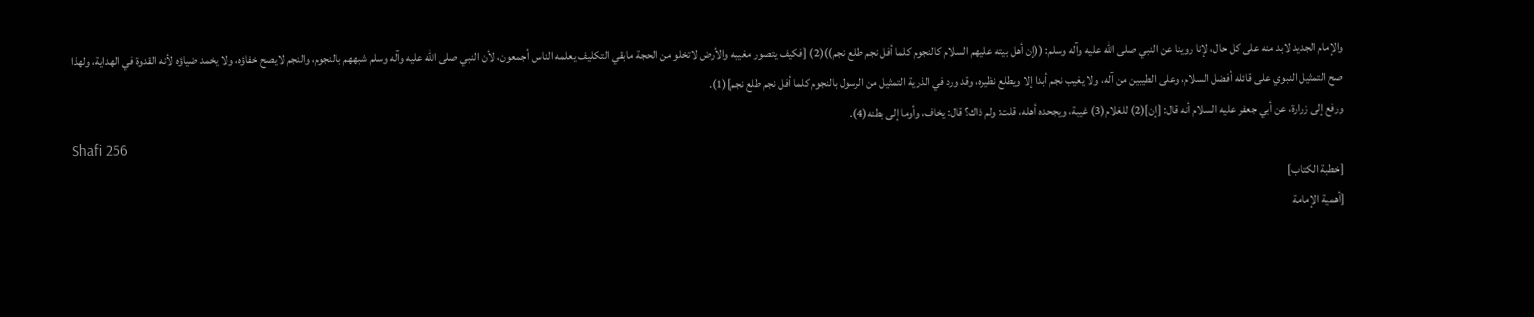والإمام الجديد لابد منه على كل حال، لإنا روينا عن النبي صلى الله عليه وآله وسلم: ((إن أهل بيته عليهم السلام كالنجوم كلما أفل نجم طلع نجم))(2) [فكيف يتصور مغيبه والأرض لاتخلو من الحجة مابقي التكليف يعلمه الناس أجمعون، لأن النبي صلى الله عليه وآله وسلم شبههم بالنجوم، والنجم لايصح خفاؤه، ولا يخمد ضياؤه لأنه القدوة في الهداية، ولهذا صح التمثيل النبوي على قائله أفضل السلام، وعلى الطيبين من آله، ولا يغيب نجم أبدا إلا ويطلع نظيره، وقد ورد في الذرية التمثيل من الرسول بالنجوم كلما أفل نجم طلع نجم](1).
ورفع إلى زرارة، عن أبي جعفر عليه السلام أنه قال: [إن](2) للغلام(3) غيبة، ويجحده أهله، قلت: ولم ذاك؟ قال: يخاف، وأوما إلى بطنه(4).
Shafi 256
[خطبة الكتاب]
[أهمية الإمامة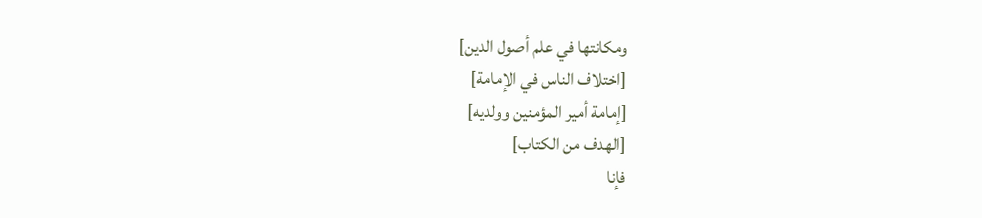ومكانتها في علم أصول الدين]
[اختلاف الناس في الإمامة]
[إمامة أمير المؤمنين وولديه]
[الهدف من الكتاب]
فإنا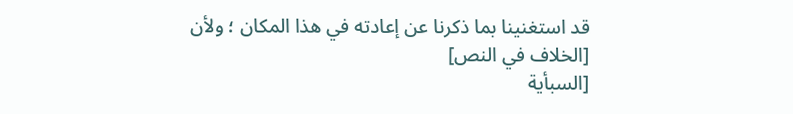قد استغنينا بما ذكرنا عن إعادته في هذا المكان ؛ ولأن
[الخلاف في النص]
[السبأية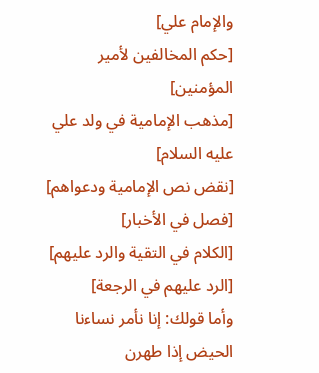والإمام علي]
[حكم المخالفين لأمير المؤمنين]
[مذهب الإمامية في ولد علي عليه السلام]
[نقض نص الإمامية ودعواهم]
[فصل في الأخبار]
[الكلام في التقية والرد عليهم]
[الرد عليهم في الرجعة]
وأما قولك: إنا نأمر نساءنا الحيض إذا طهرن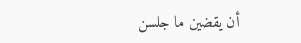أن يقضين ما جلسن